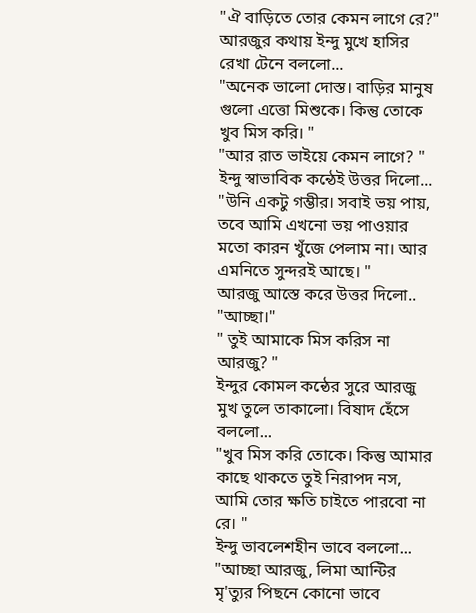"ঐ বাড়িতে তোর কেমন লাগে রে?"
আরজুর কথায় ইন্দু মুখে হাসির রেখা টেনে বললো...
"অনেক ভালো দোস্ত। বাড়ির মানুষ গুলো এত্তো মিশুকে। কিন্তু তোকে খুব মিস করি। "
"আর রাত ভাইয়ে কেমন লাগে? "
ইন্দু স্বাভাবিক কন্ঠেই উত্তর দিলো...
"উনি একটু গম্ভীর। সবাই ভয় পায়, তবে আমি এখনো ভয় পাওয়ার মতো কারন খুঁজে পেলাম না। আর এমনিতে সুন্দরই আছে। "
আরজু আস্তে করে উত্তর দিলো..
"আচ্ছা।"
" তুই আমাকে মিস করিস না আরজু? "
ইন্দুর কোমল কন্ঠের সুরে আরজু মুখ তুলে তাকালো। বিষাদ হেঁসে বললো...
"খুব মিস করি তোকে। কিন্তু আমার কাছে থাকতে তুই নিরাপদ নস, আমি তোর ক্ষতি চাইতে পারবো না রে। "
ইন্দু ভাবলেশহীন ভাবে বললো...
"আচ্ছা আরজু, লিমা আন্টির মৃ'ত্যুর পিছনে কোনো ভাবে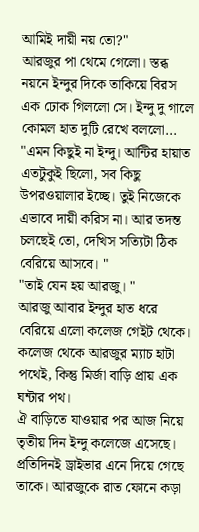আমিই দায়ী নয় তো?"
আরজুর পা থেমে গেলো। স্তব্ধ নয়নে ইন্দুর দিকে তাকিয়ে বিরস এক ঢোক গিললো সে। ইন্দু দু গালে কোমল হাত দুটি রেখে বললো...
"এমন কিছুই না ইন্দু। আন্টির হায়াত এতটুকুই ছিলো, সব কিছু উপরওয়ালার ইচ্ছে। তুই নিজেকে এভাবে দায়ী করিস না। আর তদন্ত চলছেই তো, দেখিস সত্যিটা ঠিক বেরিয়ে আসবে। "
"তাই যেন হয় আরজু। "
আরজু আবার ইন্দুর হাত ধরে বেরিয়ে এলো কলেজ গেইট থেকে। কলেজ থেকে আরজুর ম্যাচ হাটা পথেই, কিন্তু মির্জা বাড়ি প্রায় এক ঘন্টার পথ।
ঐ বাড়িতে যাওয়ার পর আজ নিয়ে তৃতীয় দিন ইন্দু কলেজে এসেছে। প্রতিদিনই ড্রাইভার এনে দিয়ে গেছে তাকে। আরজুকে রাত ফোনে কড়া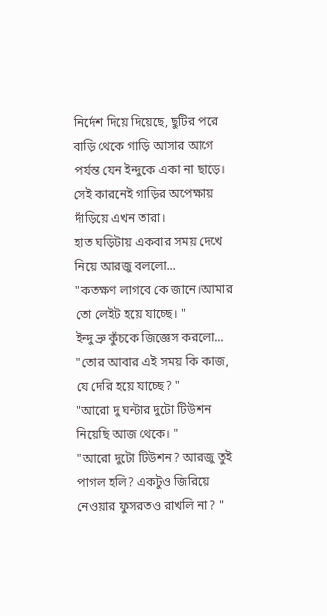নির্দেশ দিয়ে দিয়েছে, ছুটির পরে বাড়ি থেকে গাড়ি আসার আগে পর্যন্ত যেন ইন্দুকে একা না ছাড়ে। সেই কারনেই গাড়ির অপেক্ষায় দাঁড়িয়ে এখন তারা।
হাত ঘড়িটায় একবার সময় দেখে নিয়ে আরজু বললো...
"কতক্ষণ লাগবে কে জানে।আমার তো লেইট হয়ে যাচ্ছে। "
ইন্দু ভ্রু কুঁচকে জিজ্ঞেস করলো...
"তোর আবার এই সময় কি কাজ, যে দেরি হয়ে যাচ্ছে? "
"আরো দু ঘন্টার দুটো টিউশন নিয়েছি আজ থেকে। "
"আরো দুটো টিউশন? আরজু তুই পাগল হলি? একটুও জিরিয়ে নেওয়ার ফুসরতও রাখলি না? "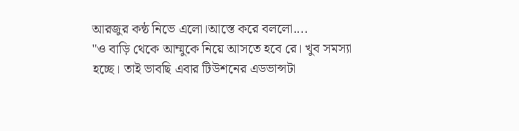আরজুর কন্ঠ নিভে এলো।আস্তে করে বললো....
"ও বাড়ি থেকে আম্মুকে নিয়ে আসতে হবে রে। খুব সমস্যা হচ্ছে। তাই ভাবছি এবার টিউশনের এডভান্সটা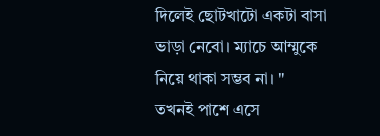দিলেই ছোটখাটো একটা বাসা ভাড়া নেবো। ম্যাচে আম্মুকে নিয়ে থাকা সম্ভব না। "
তখনই পাশে এসে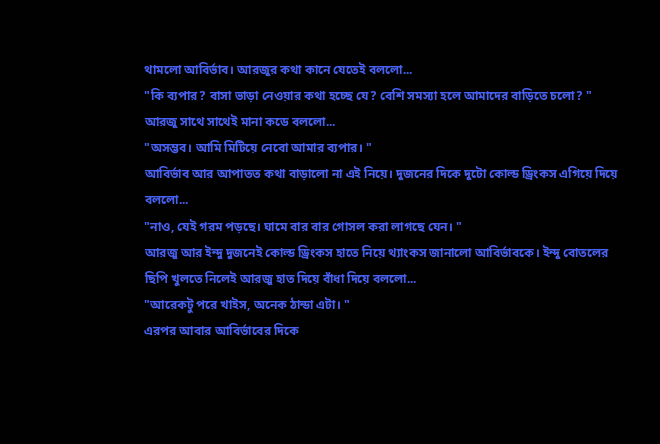থামলো আবির্ভাব। আরজুর কথা কানে যেতেই বললো...
"কি ব্যপার? বাসা ভাড়া নেওয়ার কথা হচ্ছে যে? বেশি সমস্যা হলে আমাদের বাড়িতে চলো? "
আরজু সাথে সাথেই মানা কডে বললো...
"অসম্ভব। আমি মিটিয়ে নেবো আমার ব্যপার। "
আবির্ভাব আর আপাতত কথা বাড়ালো না এই নিয়ে। দুজনের দিকে দুটো কোল্ড ড্রিংকস এগিয়ে দিয়ে বললো...
"নাও, যেই গরম পড়ছে। ঘামে বার বার গোসল করা লাগছে যেন। "
আরজু আর ইন্দু দুজনেই কোল্ড ড্রিংকস হাতে নিয়ে থ্যাংকস জানালো আবির্ভাবকে। ইন্দু বোতলের ছিপি খুলতে নিলেই আরজু হাত দিয়ে বাঁধা দিয়ে বললো...
"আরেকটু পরে খাইস, অনেক ঠান্ডা এটা। "
এরপর আবার আবির্ভাবের দিকে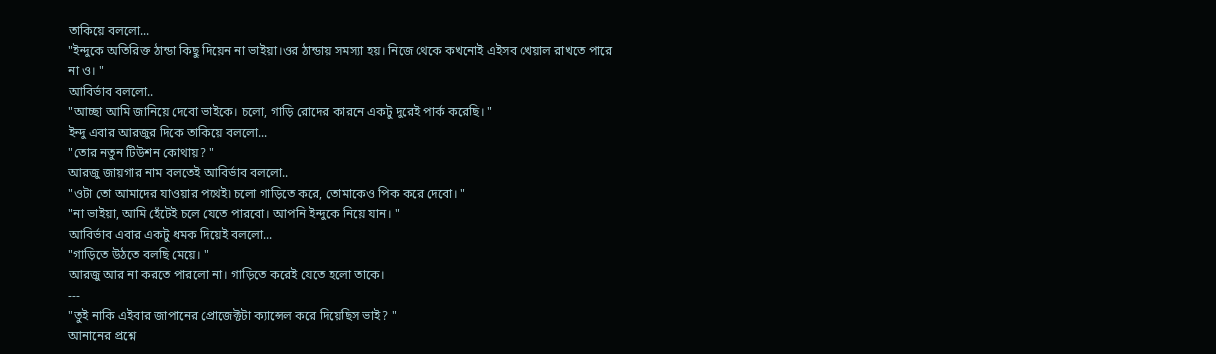তাকিয়ে বললো...
"ইন্দুকে অতিরিক্ত ঠান্ডা কিছু দিয়েন না ভাইয়া।ওর ঠান্ডায় সমস্যা হয়। নিজে থেকে কখনোই এইসব খেয়াল রাখতে পারে না ও। "
আবির্ভাব বললো..
"আচ্ছা আমি জানিয়ে দেবো ভাইকে। চলো, গাড়ি রোদের কারনে একটু দুরেই পার্ক করেছি। "
ইন্দু এবার আরজুর দিকে তাকিয়ে বললো...
"তোর নতুন টিউশন কোথায়? "
আরজু জায়গার নাম বলতেই আবির্ভাব বললো..
"ওটা তো আমাদের যাওয়ার পথেই৷ চলো গাড়িতে করে, তোমাকেও পিক করে দেবো। "
"না ভাইয়া, আমি হেঁটেই চলে যেতে পারবো। আপনি ইন্দুকে নিয়ে যান। "
আবির্ভাব এবার একটু ধমক দিয়েই বললো...
"গাড়িতে উঠতে বলছি মেয়ে। "
আরজু আর না করতে পারলো না। গাড়িতে করেই যেতে হলো তাকে।
---
"তুই নাকি এইবার জাপানের প্রোজেক্টটা ক্যান্সেল করে দিয়েছিস ভাই? "
আনানের প্রশ্নে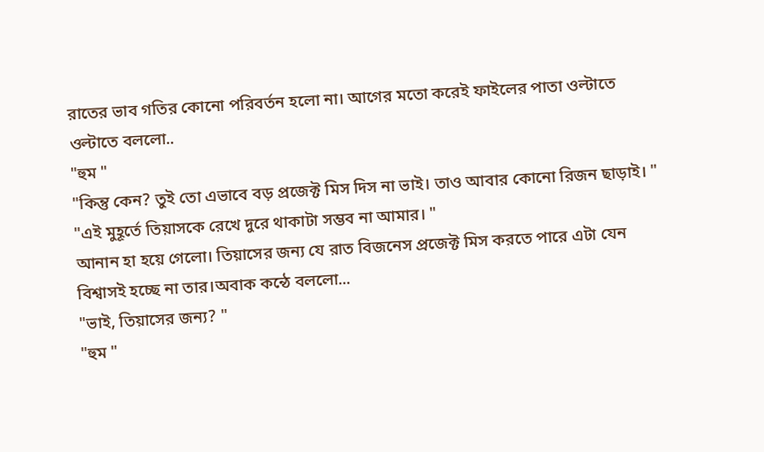রাতের ভাব গতির কোনো পরিবর্তন হলো না। আগের মতো করেই ফাইলের পাতা ওল্টাতে ওল্টাতে বললো..
"হুম "
"কিন্তু কেন? তুই তো এভাবে বড় প্রজেক্ট মিস দিস না ভাই। তাও আবার কোনো রিজন ছাড়াই। "
"এই মুহূর্তে তিয়াসকে রেখে দুরে থাকাটা সম্ভব না আমার। "
আনান হা হয়ে গেলো। তিয়াসের জন্য যে রাত বিজনেস প্রজেক্ট মিস করতে পারে এটা যেন বিশ্বাসই হচ্ছে না তার।অবাক কন্ঠে বললো...
"ভাই, তিয়াসের জন্য? "
"হুম "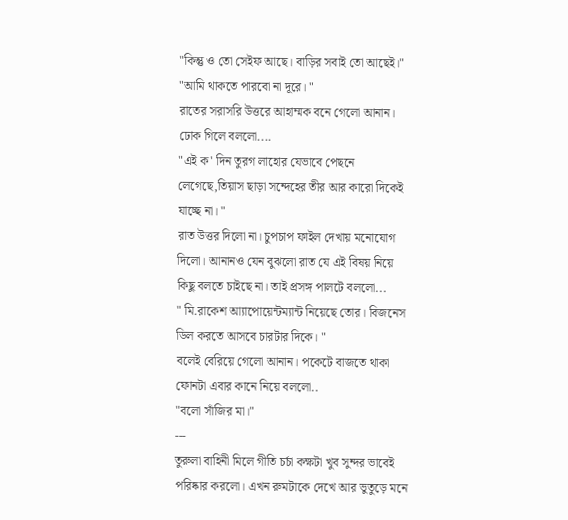"কিন্তু ও তো সেইফ আছে। বাড়ির সবাই তো আছেই।"
"আমি থাকতে পারবো না দূরে। "
রাতের সরাসরি উত্তরে আহাম্মক বনে গেলো আনান। ঢোক গিলে বললো....
"এই ক' দিন তুরগ লাহোর যেভাবে পেছনে লেগেছে,তিয়াস ছাড়া সন্দেহের তীর আর কারো দিকেই যাচ্ছে না। "
রাত উত্তর দিলো না। চুপচাপ ফাইল দেখায় মনোযোগ দিলো। আনানও যেন বুঝলো রাত যে এই বিষয় নিয়ে কিছু বলতে চাইছে না। তাই প্রসঙ্গ পালটে বললো...
" মি.রাকেশ আ্যাপোয়েন্টম্যান্ট নিয়েছে তোর। বিজনেস ডিল করতে আসবে চারটার দিকে। "
বলেই বেরিয়ে গেলো আনান। পকেটে বাজতে থাকা ফোনটা এবার কানে নিয়ে বললো..
"বলো সাঁজির মা।"
---
তুরুলা বাহিনী মিলে গীতি চর্চা কক্ষটা খুব সুন্দর ভাবেই পরিষ্কার করলো। এখন রুমটাকে দেখে আর ভুতুড়ে মনে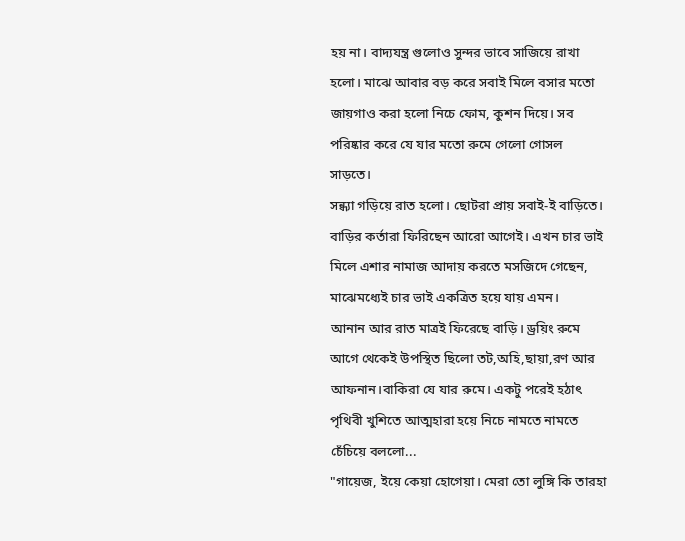হয় না। বাদ্যযন্ত্র গুলোও সুন্দর ভাবে সাজিয়ে রাখা হলো। মাঝে আবার বড় করে সবাই মিলে বসার মতো জায়গাও করা হলো নিচে ফোম, কুশন দিয়ে। সব পরিষ্কার করে যে যার মতো রুমে গেলো গোসল সাড়তে।
সন্ধ্যা গড়িয়ে রাত হলো। ছোটরা প্রায় সবাই-ই বাড়িতে। বাড়ির কর্তারা ফিরিছেন আরো আগেই। এখন চার ভাই মিলে এশার নামাজ আদায় করতে মসজিদে গেছেন, মাঝেমধ্যেই চার ভাই একত্রিত হয়ে যায় এমন।
আনান আর রাত মাত্রই ফিরেছে বাড়ি। ড্রয়িং রুমে আগে থেকেই উপস্থিত ছিলো তট,অহি,ছায়া,রণ আর আফনান।বাকিরা যে যার রুমে। একটু পরেই হঠাৎ পৃথিবী খুশিতে আত্মহারা হয়ে নিচে নামতে নামতে চেঁচিয়ে বললো...
"গায়েজ, ইয়ে কেয়া হোগেয়া। মেরা তো লুঙ্গি কি তারহা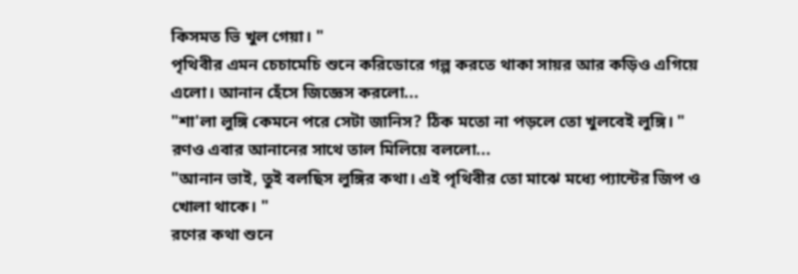কিসমত ভি খুল গেয়া। "
পৃথিবীর এমন চেচামেচি শুনে করিডোরে গল্প করতে থাকা সায়র আর কড়িও এগিয়ে এলো। আনান হেঁসে জিজ্ঞেস করলো...
"শা'লা লুঙ্গি কেমনে পরে সেটা জানিস? ঠিক মতো না পড়লে তো খুলবেই লুঙ্গি। "
রণও এবার আনানের সাথে তাল মিলিয়ে বললো...
"আনান ভাই, তুই বলছিস লুঙ্গির কথা। এই পৃথিবীর তো মাঝে মধ্যে প্যান্টের জিপ ও খোলা থাকে। "
রণের কথা শুনে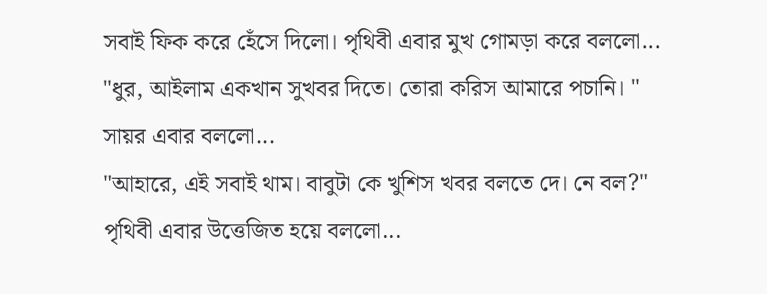সবাই ফিক করে হেঁসে দিলো। পৃথিবী এবার মুখ গোমড়া করে বললো...
"ধুর, আইলাম একখান সুখবর দিতে। তোরা করিস আমারে পচানি। "
সায়র এবার বললো...
"আহারে, এই সবাই থাম। বাবুটা কে খুশিস খবর বলতে দে। নে বল?"
পৃথিবী এবার উত্তেজিত হয়ে বললো...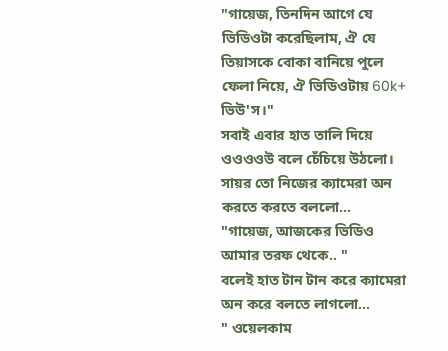"গায়েজ, তিনদিন আগে যে ভিডিওটা করেছিলাম, ঐ যে তিয়াসকে বোকা বানিয়ে পুলে ফেলা নিয়ে, ঐ ভিডিওটায় 60k+ ভিউ'স।"
সবাই এবার হাত তালি দিয়ে ওওওওউ বলে চেঁচিয়ে উঠলো। সায়র তো নিজের ক্যামেরা অন করতে করতে বললো...
"গায়েজ, আজকের ভিডিও আমার তরফ থেকে.. "
বলেই হাত টান টান করে ক্যামেরা অন করে বলতে লাগলো...
" ওয়েলকাম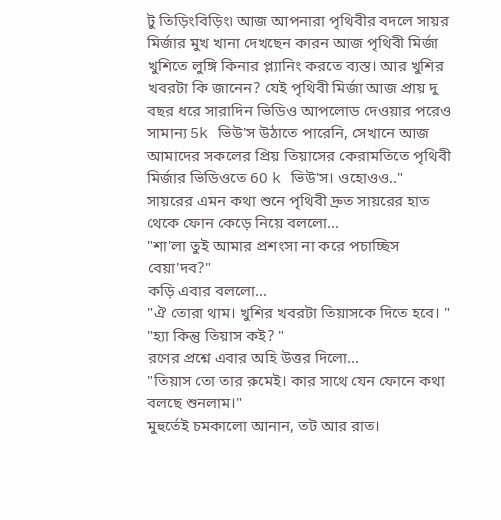টু তিড়িংবিড়িং৷ আজ আপনারা পৃথিবীর বদলে সায়র মির্জার মুখ খানা দেখছেন কারন আজ পৃথিবী মির্জা খুশিতে লুঙ্গি কিনার প্ল্যানিং করতে ব্যস্ত। আর খুশির খবরটা কি জানেন? যেই পৃথিবী মির্জা আজ প্রায় দু বছর ধরে সারাদিন ভিডিও আপলোড দেওয়ার পরেও সামান্য 5k ভিউ'স উঠাতে পারেনি, সেখানে আজ আমাদের সকলের প্রিয় তিয়াসের কেরামতিতে পৃথিবী মির্জার ভিডিওতে 60 k ভিউ'স। ওহোওও.."
সায়রের এমন কথা শুনে পৃথিবী দ্রুত সায়রের হাত থেকে ফোন কেড়ে নিয়ে বললো...
"শা'লা তুই আমার প্রশংসা না করে পচাচ্ছিস বেয়া'দব?"
কড়ি এবার বললো...
"ঐ তোরা থাম। খুশির খবরটা তিয়াসকে দিতে হবে। "
"হ্যা কিন্তু তিয়াস কই? "
রণের প্রশ্নে এবার অহি উত্তর দিলো...
"তিয়াস তো তার রুমেই। কার সাথে যেন ফোনে কথা বলছে শুনলাম।"
মুহুর্তেই চমকালো আনান, তট আর রাত।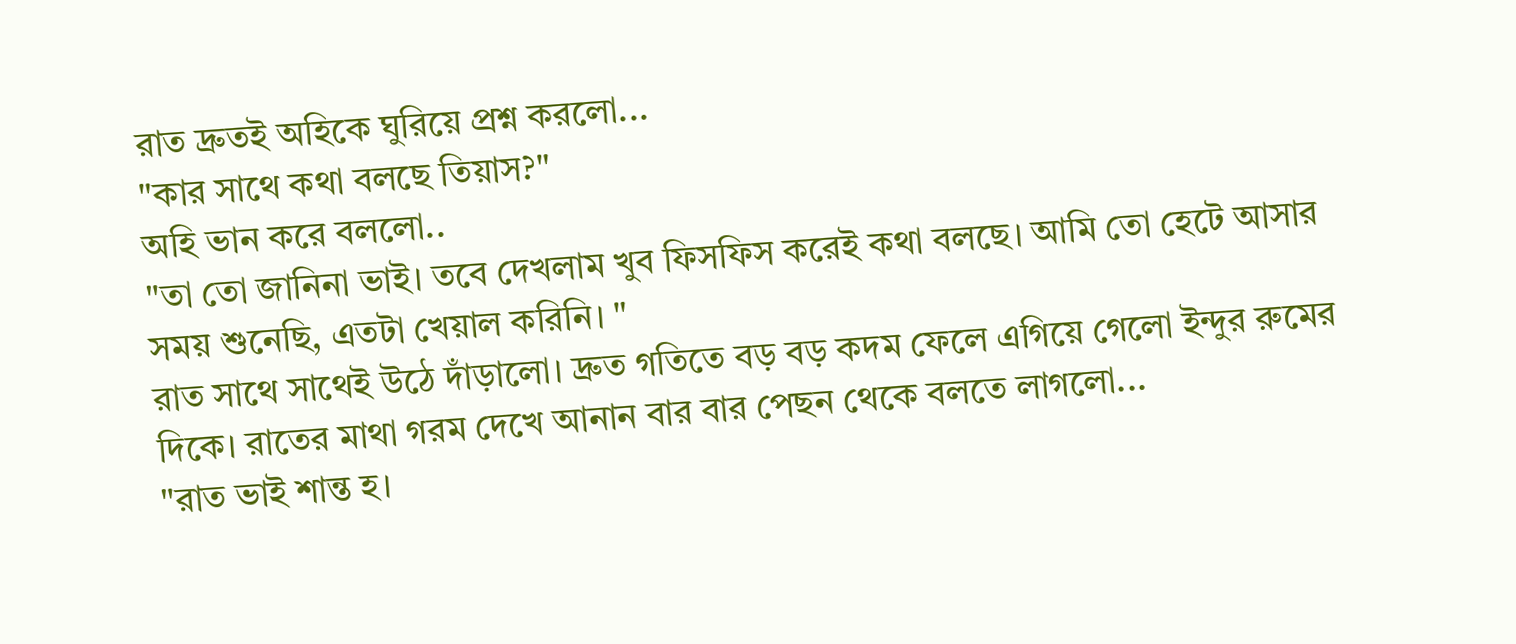রাত দ্রুতই অহিকে ঘুরিয়ে প্রশ্ন করলো...
"কার সাথে কথা বলছে তিয়াস?"
অহি ভান করে বললো..
"তা তো জানিনা ভাই। তবে দেখলাম খুব ফিসফিস করেই কথা বলছে। আমি তো হেটে আসার সময় শুনেছি, এতটা খেয়াল করিনি। "
রাত সাথে সাথেই উঠে দাঁড়ালো। দ্রুত গতিতে বড় বড় কদম ফেলে এগিয়ে গেলো ইন্দুর রুমের দিকে। রাতের মাথা গরম দেখে আনান বার বার পেছন থেকে বলতে লাগলো...
"রাত ভাই শান্ত হ।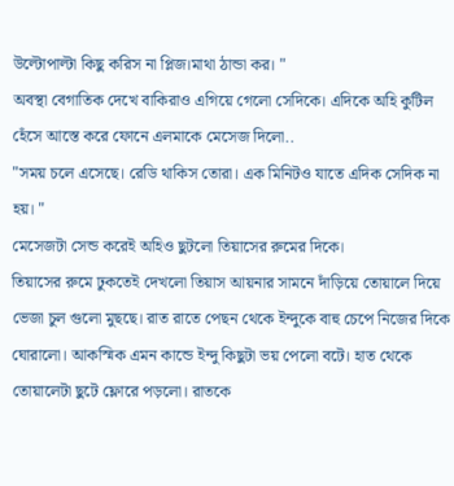উল্টোপাল্টা কিছু করিস না প্লিজ।মাথা ঠান্ডা কর। "
অবস্থা বেগাতিক দেখে বাকিরাও এগিয়ে গেলো সেদিকে। এদিকে অহি কুটিল হেঁসে আস্তে করে ফোনে এলমাকে মেসেজ দিলো..
"সময় চলে এসেছে। রেডি থাকিস তোরা। এক মিনিটও যাতে এদিক সেদিক না হয়। "
মেসেজটা সেন্ড করেই অহিও ছুটলো তিয়াসের রুমের দিকে।
তিয়াসের রুমে ঢুকতেই দেখলো তিয়াস আয়নার সামনে দাঁড়িয়ে তোয়ালে দিয়ে ভেজা চুল গুলো মুছছে। রাত রাতে পেছন থেকে ইন্দুকে বাহু চেপে নিজের দিকে ঘোরালো। আকস্মিক এমন কান্ডে ইন্দু কিছুটা ভয় পেলো বটে। হাত থেকে তোয়ালেটা ছুটে ফ্লোরে পড়লো। রাতকে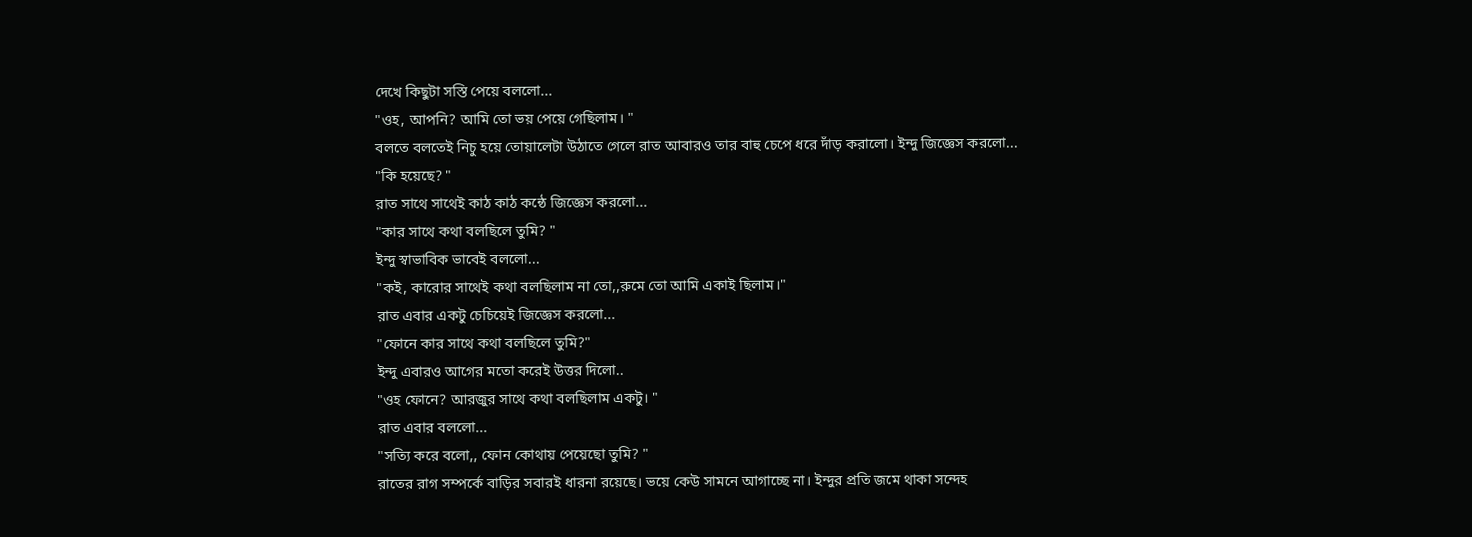দেখে কিছুটা সস্তি পেয়ে বললো...
"ওহ, আপনি? আমি তো ভয় পেয়ে গেছিলাম। "
বলতে বলতেই নিচু হয়ে তোয়ালেটা উঠাতে গেলে রাত আবারও তার বাহু চেপে ধরে দাঁড় করালো। ইন্দু জিজ্ঞেস করলো...
"কি হয়েছে? "
রাত সাথে সাথেই কাঠ কাঠ কন্ঠে জিজ্ঞেস করলো...
"কার সাথে কথা বলছিলে তুমি? "
ইন্দু স্বাভাবিক ভাবেই বললো...
"কই, কারোর সাথেই কথা বলছিলাম না তো,,রুমে তো আমি একাই ছিলাম।"
রাত এবার একটু চেচিয়েই জিজ্ঞেস করলো...
"ফোনে কার সাথে কথা বলছিলে তুমি?"
ইন্দু এবারও আগের মতো করেই উত্তর দিলো..
"ওহ ফোনে? আরজুর সাথে কথা বলছিলাম একটু। "
রাত এবার বললো...
"সত্যি করে বলো,, ফোন কোথায় পেয়েছো তুমি? "
রাতের রাগ সম্পর্কে বাড়ির সবারই ধারনা রয়েছে। ভয়ে কেউ সামনে আগাচ্ছে না। ইন্দুর প্রতি জমে থাকা সন্দেহ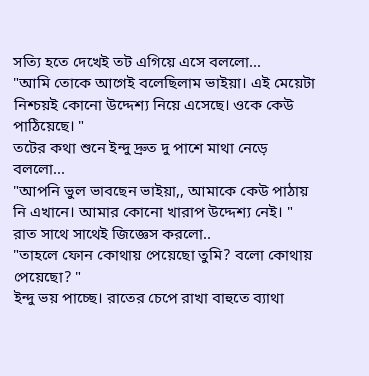সত্যি হতে দেখেই তট এগিয়ে এসে বললো...
"আমি তোকে আগেই বলেছিলাম ভাইয়া। এই মেয়েটা নিশ্চয়ই কোনো উদ্দেশ্য নিয়ে এসেছে। ওকে কেউ পাঠিয়েছে। "
তটের কথা শুনে ইন্দু দ্রুত দু পাশে মাথা নেড়ে বললো...
"আপনি ভুল ভাবছেন ভাইয়া,, আমাকে কেউ পাঠায় নি এখানে। আমার কোনো খারাপ উদ্দেশ্য নেই। "
রাত সাথে সাথেই জিজ্ঞেস করলো..
"তাহলে ফোন কোথায় পেয়েছো তুমি? বলো কোথায় পেয়েছো? "
ইন্দু ভয় পাচ্ছে। রাতের চেপে রাখা বাহুতে ব্যাথা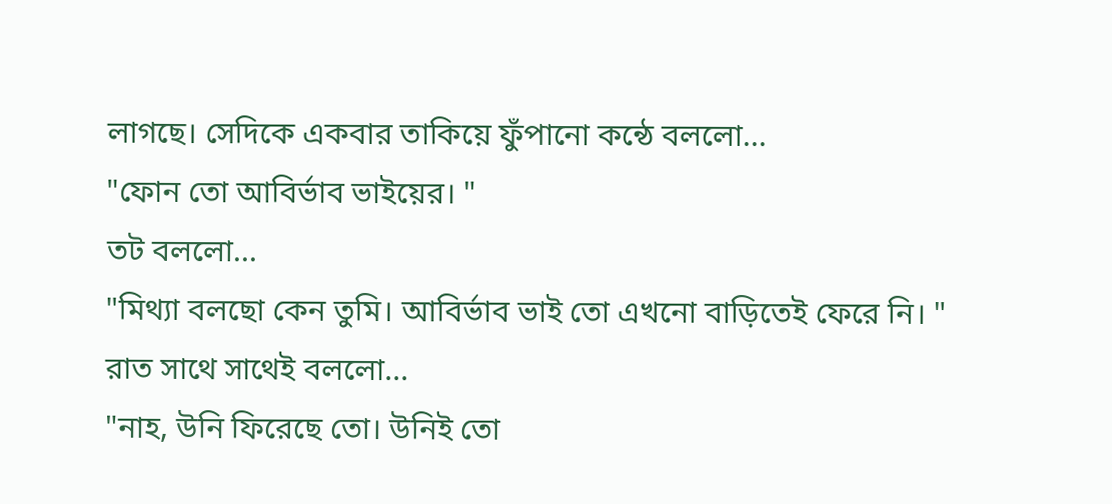লাগছে। সেদিকে একবার তাকিয়ে ফুঁপানো কন্ঠে বললো...
"ফোন তো আবির্ভাব ভাইয়ের। "
তট বললো...
"মিথ্যা বলছো কেন তুমি। আবির্ভাব ভাই তো এখনো বাড়িতেই ফেরে নি। "
রাত সাথে সাথেই বললো...
"নাহ, উনি ফিরেছে তো। উনিই তো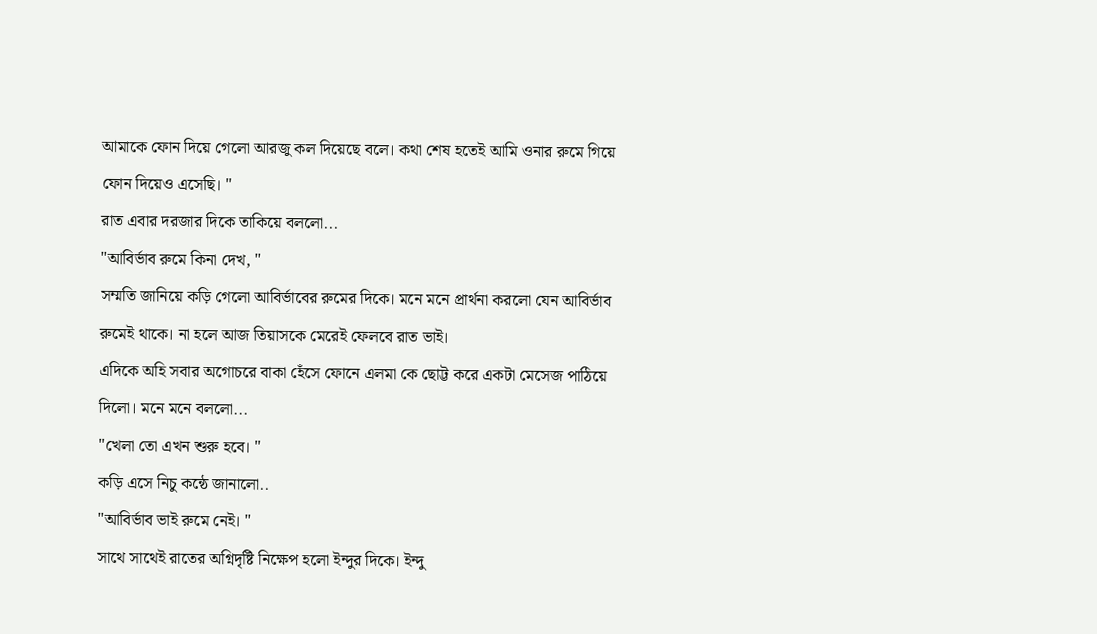আমাকে ফোন দিয়ে গেলো আরজু কল দিয়েছে বলে। কথা শেষ হতেই আমি ওনার রুমে গিয়ে ফোন দিয়েও এসেছি। "
রাত এবার দরজার দিকে তাকিয়ে বললো...
"আবির্ভাব রুমে কিনা দেখ, "
সম্মতি জানিয়ে কড়ি গেলো আবির্ভাবের রুমের দিকে। মনে মনে প্রার্থনা করলো যেন আবির্ভাব রুমেই থাকে। না হলে আজ তিয়াসকে মেরেই ফেলবে রাত ভাই।
এদিকে অহি সবার অগোচরে বাকা হেঁসে ফোনে এলমা কে ছোট্ট করে একটা মেসেজ পাঠিয়ে দিলো। মনে মনে বললো...
"খেলা তো এখন শুরু হবে। "
কড়ি এসে নিচু কন্ঠে জানালো..
"আবির্ভাব ভাই রুমে নেই। "
সাথে সাথেই রাতের অগ্নিদৃষ্টি নিক্ষেপ হলো ইন্দুর দিকে। ইন্দু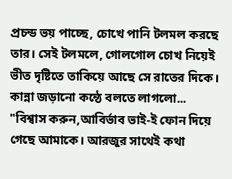প্রচন্ড ভয় পাচ্ছে, চোখে পানি টলমল করছে তার। সেই টলমলে, গোলগোল চোখ নিয়েই ভীত দৃষ্টিতে তাকিয়ে আছে সে রাতের দিকে। কান্না জড়ানো কন্ঠে বলতে লাগলো...
"বিশ্বাস করুন,আবির্ভাব ভাই-ই ফোন দিয়ে গেছে আমাকে। আরজুর সাথেই কথা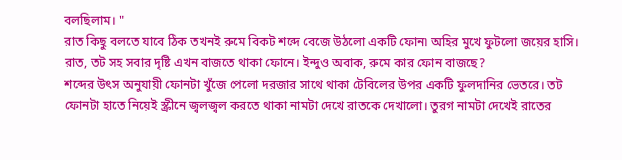বলছিলাম। "
রাত কিছু বলতে যাবে ঠিক তখনই রুমে বিকট শব্দে বেজে উঠলো একটি ফোন৷ অহির মুখে ফুটলো জয়ের হাসি।
রাত, তট সহ সবার দৃষ্টি এখন বাজতে থাকা ফোনে। ইন্দুও অবাক, রুমে কার ফোন বাজছে?
শব্দের উৎস অনুযায়ী ফোনটা খুঁজে পেলো দরজার সাথে থাকা টেবিলের উপর একটি ফুলদানির ভেতরে। তট ফোনটা হাতে নিয়েই স্ক্রীনে জ্বলজ্বল করতে থাকা নামটা দেখে রাতকে দেখালো। তুরগ নামটা দেখেই রাতের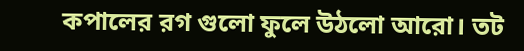কপালের রগ গুলো ফুলে উঠলো আরো। তট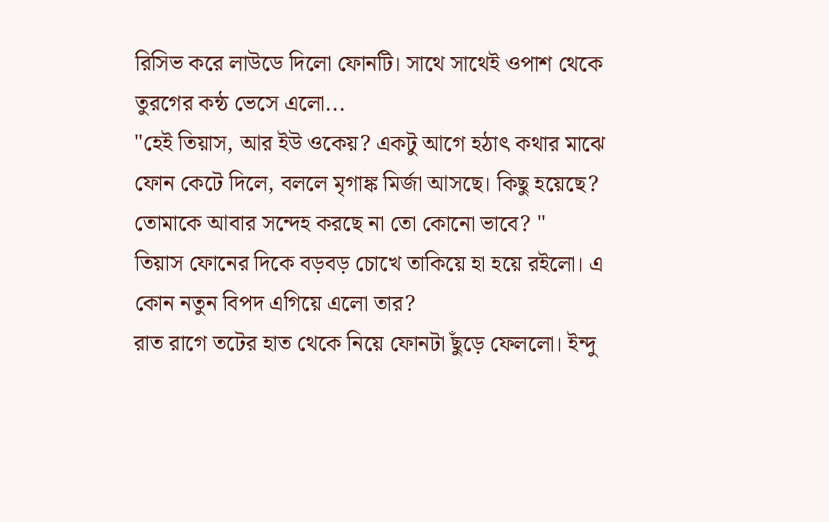রিসিভ করে লাউডে দিলো ফোনটি। সাথে সাথেই ওপাশ থেকে তুরগের কন্ঠ ভেসে এলো...
"হেই তিয়াস, আর ইউ ওকেয়? একটু আগে হঠাৎ কথার মাঝে ফোন কেটে দিলে, বললে মৃগাঙ্ক মির্জা আসছে। কিছু হয়েছে? তোমাকে আবার সন্দেহ করছে না তো কোনো ভাবে? "
তিয়াস ফোনের দিকে বড়বড় চোখে তাকিয়ে হা হয়ে রইলো। এ কোন নতুন বিপদ এগিয়ে এলো তার?
রাত রাগে তটের হাত থেকে নিয়ে ফোনটা ছুঁড়ে ফেললো। ইন্দু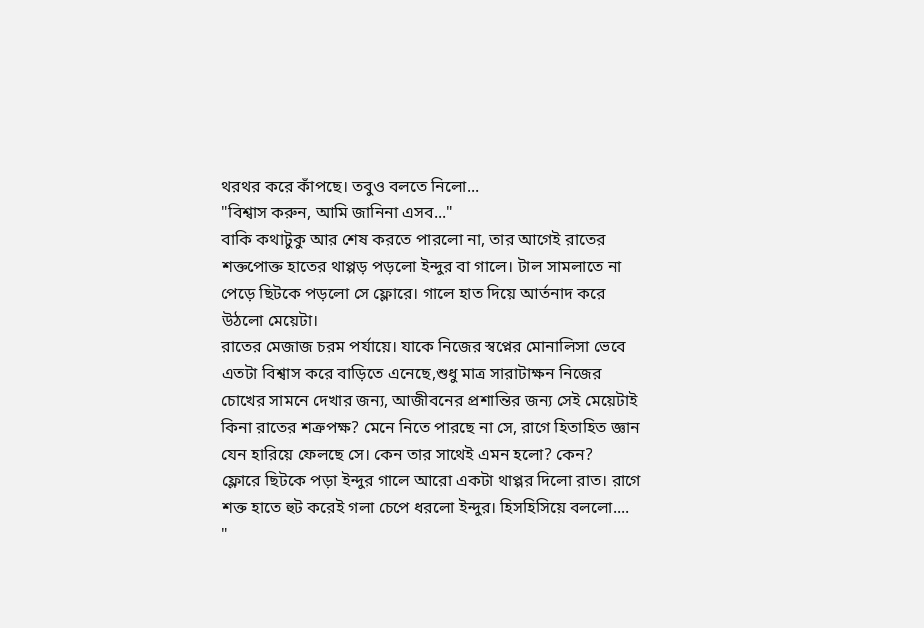থরথর করে কাঁপছে। তবুও বলতে নিলো...
"বিশ্বাস করুন, আমি জানিনা এসব..."
বাকি কথাটুকু আর শেষ করতে পারলো না, তার আগেই রাতের শক্তপোক্ত হাতের থাপ্পড় পড়লো ইন্দুর বা গালে। টাল সামলাতে না পেড়ে ছিটকে পড়লো সে ফ্লোরে। গালে হাত দিয়ে আর্তনাদ করে উঠলো মেয়েটা।
রাতের মেজাজ চরম পর্যায়ে। যাকে নিজের স্বপ্নের মোনালিসা ভেবে এতটা বিশ্বাস করে বাড়িতে এনেছে,শুধু মাত্র সারাটাক্ষন নিজের চোখের সামনে দেখার জন্য, আজীবনের প্রশান্তির জন্য সেই মেয়েটাই কিনা রাতের শত্রুপক্ষ? মেনে নিতে পারছে না সে, রাগে হিতাহিত জ্ঞান যেন হারিয়ে ফেলছে সে। কেন তার সাথেই এমন হলো? কেন?
ফ্লোরে ছিটকে পড়া ইন্দুর গালে আরো একটা থাপ্পর দিলো রাত। রাগে শক্ত হাতে হুট করেই গলা চেপে ধরলো ইন্দুর। হিসহিসিয়ে বললো....
"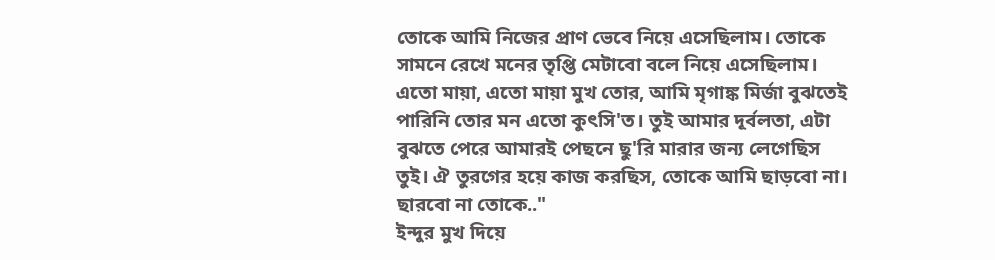তোকে আমি নিজের প্রাণ ভেবে নিয়ে এসেছিলাম। তোকে সামনে রেখে মনের তৃপ্তি মেটাবো বলে নিয়ে এসেছিলাম। এতো মায়া, এতো মায়া মুখ তোর, আমি মৃগাঙ্ক মির্জা বুঝতেই পারিনি তোর মন এতো কুৎসি'ত। তুই আমার দূর্বলতা, এটা বুঝতে পেরে আমারই পেছনে ছু'রি মারার জন্য লেগেছিস তুই। ঐ তুরগের হয়ে কাজ করছিস, তোকে আমি ছাড়বো না। ছারবো না তোকে.."
ইন্দুর মুখ দিয়ে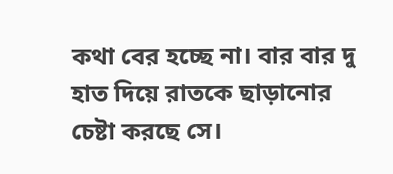কথা বের হচ্ছে না। বার বার দু হাত দিয়ে রাতকে ছাড়ানোর চেষ্টা করছে সে।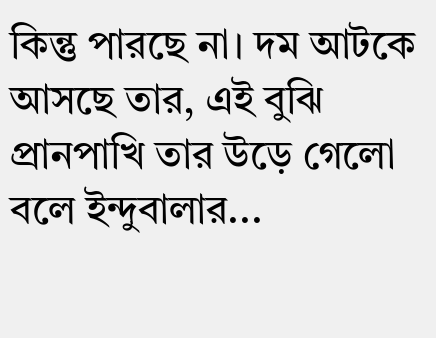কিন্তু পারছে না। দম আটকে আসছে তার, এই বুঝি প্রানপাখি তার উড়ে গেলো বলে ইন্দুবালার...